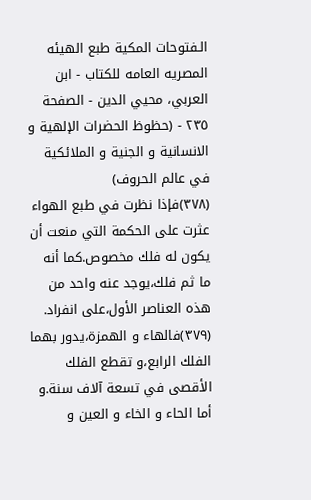الـفتوحات المکية طبع الهيئه المصريه العامه للکتاب - ابن العربي، محيي الدين - الصفحة ٢٣٥ - (حظوظ الحضرات الإلهية و الانسانية و الجنية و الملائكية في عالم الحروف)
(٣٧٨)فإذا نظرت في طبع الهواء عثرت على الحكمة التي منعت أن يكون له فلك مخصوص.كما أنه ما ثم فلك،يوجد عنه واحد من هذه العناصر الأول،على انفراد.
(٣٧٩)فالهاء و الهمزة،يدور بهما الفلك الرابع،و تقطع الفلك الأقصى في تسعة آلاف سنة.و أما الحاء و الخاء و العين و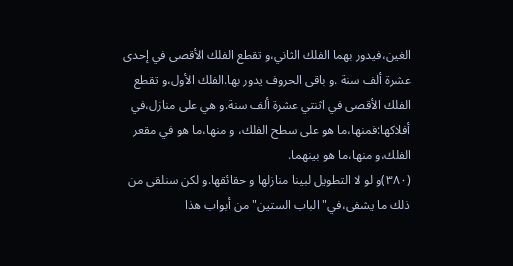الغين،فيدور بهما الفلك الثاني،و تقطع الفلك الأقصى في إحدى عشرة ألف سنة .و باقى الحروف يدور بها.الفلك الأول،و تقطع الفلك الأقصى في اثنتي عشرة ألف سنة.و هي على منازل،في أفلاكها:فمنها،ما هو على سطح الفلك، و منها،ما هو في مقعر الفلك،و منها،ما هو بينهما.
(٣٨٠)و لو لا التطويل لبينا منازلها و حقائقها.و لكن سنلقى من ذلك ما يشفى،في"الباب الستين"من أبواب هذا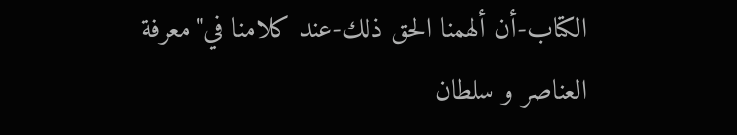الكتاب-أن ألهمنا الحق ذلك-عند كلامنا في"معرفة العناصر و سلطان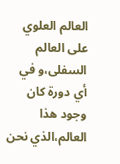العالم العلوي على العالم السفلى،و في أي دورة كان وجود هذا العالم،الذي نحن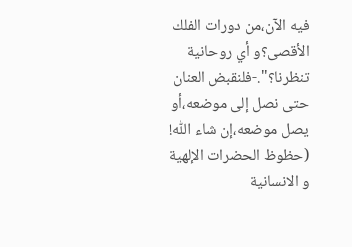فيه الآن،من دورات الفلك الأقصى؟و أي روحانية تنظرنا؟".-فلنقبض العنان حتى نصل إلى موضعه،أو يصل موضعه،إن شاء اللّٰه!
(حظوظ الحضرات الإلهية و الانسانية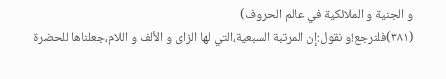و الجنية و الملائكية في عالم الحروف)
(٣٨١)فلنرجع!و نقول:إن المرتبة السبعية،التي لها الزاى و الألف و اللام،جعلناها للحضرة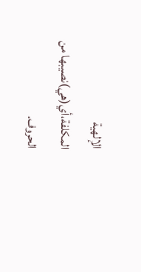الإلهية المكلفة،أي(هي)نصيبها من الحروف.